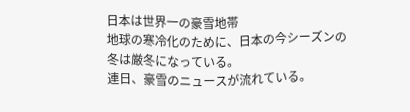日本は世界一の豪雪地帯
地球の寒冷化のために、日本の今シーズンの冬は厳冬になっている。
連日、豪雪のニュースが流れている。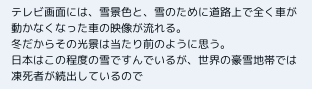テレビ画面には、雪景色と、雪のために道路上で全く車が動かなくなった車の映像が流れる。
冬だからその光景は当たり前のように思う。
日本はこの程度の雪ですんでいるが、世界の豪雪地帯では凍死者が続出しているので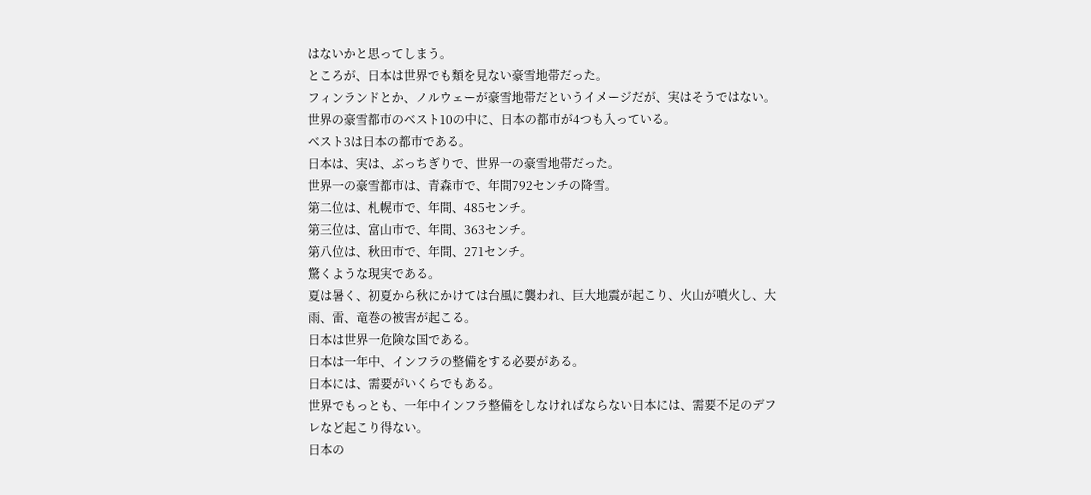はないかと思ってしまう。
ところが、日本は世界でも類を見ない豪雪地帯だった。
フィンランドとか、ノルウェーが豪雪地帯だというイメージだが、実はそうではない。
世界の豪雪都市のベスト10の中に、日本の都市が4つも入っている。
ベスト3は日本の都市である。
日本は、実は、ぶっちぎりで、世界一の豪雪地帯だった。
世界一の豪雪都市は、青森市で、年間792センチの降雪。
第二位は、札幌市で、年間、485センチ。
第三位は、富山市で、年間、363センチ。
第八位は、秋田市で、年間、271センチ。
驚くような現実である。
夏は暑く、初夏から秋にかけては台風に襲われ、巨大地震が起こり、火山が噴火し、大雨、雷、竜巻の被害が起こる。
日本は世界一危険な国である。
日本は一年中、インフラの整備をする必要がある。
日本には、需要がいくらでもある。
世界でもっとも、一年中インフラ整備をしなければならない日本には、需要不足のデフレなど起こり得ない。
日本の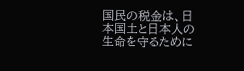国民の税金は、日本国土と日本人の生命を守るために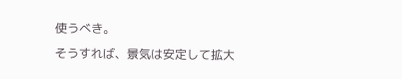使うべき。
そうすれば、景気は安定して拡大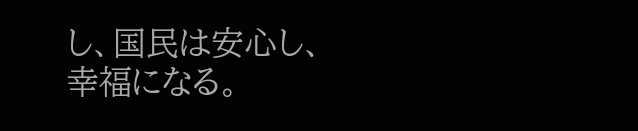し、国民は安心し、幸福になる。